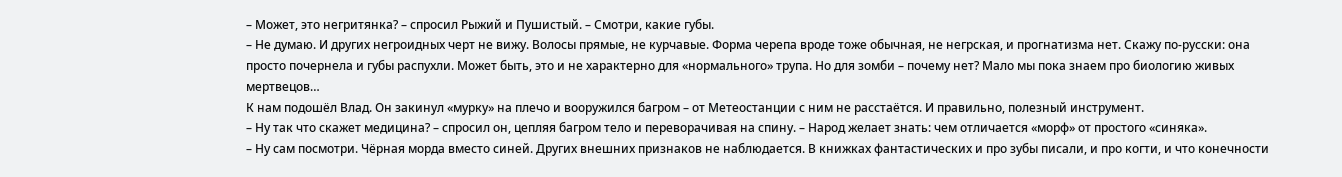– Может, это негритянка? – спросил Рыжий и Пушистый. – Смотри, какие губы.
– Не думаю. И других негроидных черт не вижу. Волосы прямые, не курчавые. Форма черепа вроде тоже обычная, не негрская, и прогнатизма нет. Скажу по-русски: она просто почернела и губы распухли. Может быть, это и не характерно для «нормального» трупа. Но для зомби – почему нет? Мало мы пока знаем про биологию живых мертвецов…
К нам подошёл Влад. Он закинул «мурку» на плечо и вооружился багром – от Метеостанции с ним не расстаётся. И правильно, полезный инструмент.
– Ну так что скажет медицина? – спросил он, цепляя багром тело и переворачивая на спину. – Народ желает знать: чем отличается «морф» от простого «синяка».
– Ну сам посмотри. Чёрная морда вместо синей. Других внешних признаков не наблюдается. В книжках фантастических и про зубы писали, и про когти, и что конечности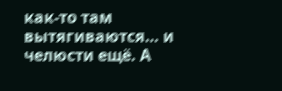как-то там вытягиваются… и челюсти ещё. А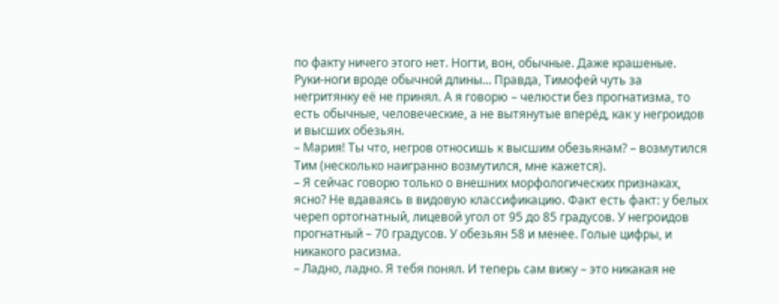по факту ничего этого нет. Ногти, вон, обычные. Даже крашеные. Руки-ноги вроде обычной длины… Правда, Тимофей чуть за негритянку её не принял. А я говорю – челюсти без прогнатизма, то есть обычные, человеческие, а не вытянутые вперёд, как у негроидов и высших обезьян.
– Мария! Ты что, негров относишь к высшим обезьянам? – возмутился Тим (несколько наигранно возмутился, мне кажется).
– Я сейчас говорю только о внешних морфологических признаках, ясно? Не вдаваясь в видовую классификацию. Факт есть факт: у белых череп ортогнатный, лицевой угол от 95 до 85 градусов. У негроидов прогнатный – 70 градусов. У обезьян 58 и менее. Голые цифры, и никакого расизма.
– Ладно, ладно. Я тебя понял. И теперь сам вижу – это никакая не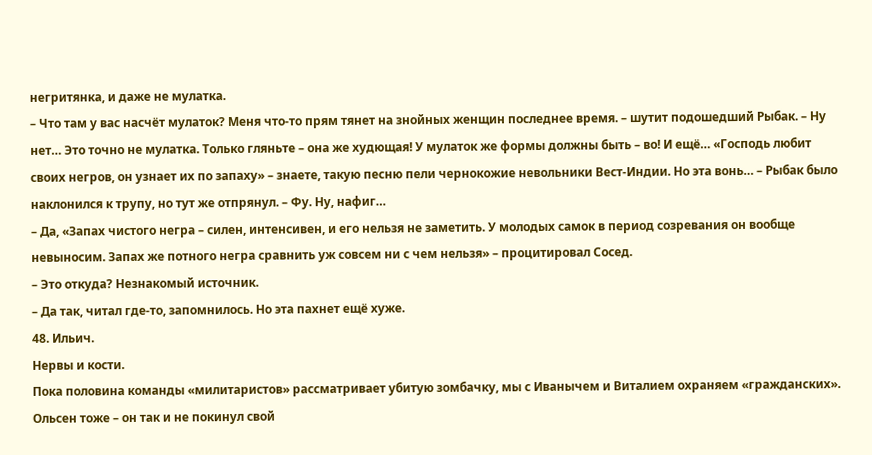негритянка, и даже не мулатка.
– Что там у вас насчёт мулаток? Меня что-то прям тянет на знойных женщин последнее время. – шутит подошедший Рыбак. – Ну нет… Это точно не мулатка. Только гляньте – она же худющая! У мулаток же формы должны быть – во! И ещё… «Господь любит своих негров, он узнает их по запаху» – знаете, такую песню пели чернокожие невольники Вест-Индии. Но эта вонь… – Рыбак было наклонился к трупу, но тут же отпрянул. – Фу. Ну, нафиг…
– Да, «Запах чистого негра – силен, интенсивен, и его нельзя не заметить. У молодых самок в период созревания он вообще невыносим. Запах же потного негра сравнить уж совсем ни с чем нельзя» – процитировал Сосед.
– Это откуда? Незнакомый источник.
– Да так, читал где-то, запомнилось. Но эта пахнет ещё хуже.
48. Ильич.
Нервы и кости.
Пока половина команды «милитаристов» рассматривает убитую зомбачку, мы с Иванычем и Виталием охраняем «гражданских». Ольсен тоже – он так и не покинул свой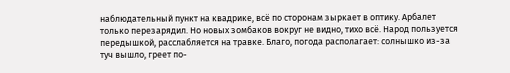наблюдательный пункт на квадрике, всё по сторонам зыркает в оптику. Арбалет только перезарядил. Но новых зомбаков вокруг не видно, тихо всё. Народ пользуется передышкой, расслабляется на травке. Благо, погода располагает: солнышко из-за туч вышло, греет по-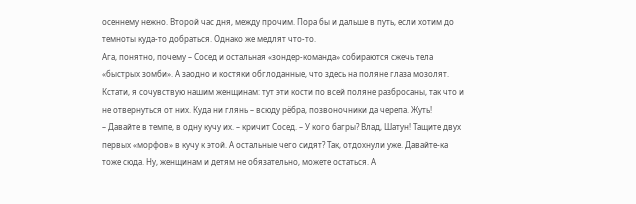осеннему нежно. Второй час дня, между прочим. Пора бы и дальше в путь, если хотим до темноты куда-то добраться. Однако же медлят что-то.
Ага, понятно, почему – Сосед и остальная «зондер-команда» собираются сжечь тела «быстрых зомби». А заодно и костяки обглоданные, что здесь на поляне глаза мозолят. Кстати, я сочувствую нашим женщинам: тут эти кости по всей поляне разбросаны, так что и не отвернуться от них. Куда ни глянь – всюду рёбра, позвоночники да черепа. Жуть!
– Давайте в темпе, в одну кучу их. – кричит Сосед. – У кого багры? Влад, Шатун! Тащите двух первых «морфов» в кучу к этой. А остальные чего сидят? Так, отдохнули уже. Давайте-ка тоже сюда. Ну, женщинам и детям не обязательно, можете остаться. А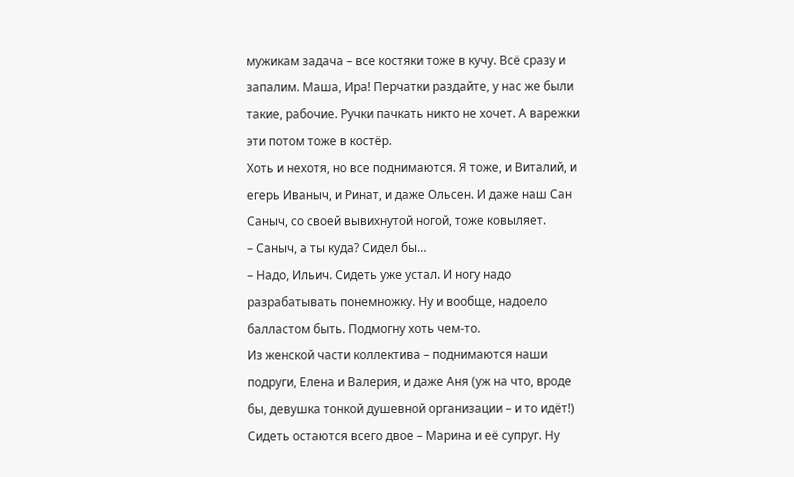мужикам задача – все костяки тоже в кучу. Всё сразу и запалим. Маша, Ира! Перчатки раздайте, у нас же были такие, рабочие. Ручки пачкать никто не хочет. А варежки эти потом тоже в костёр.
Хоть и нехотя, но все поднимаются. Я тоже, и Виталий, и егерь Иваныч, и Ринат, и даже Ольсен. И даже наш Сан Саныч, со своей вывихнутой ногой, тоже ковыляет.
– Саныч, а ты куда? Сидел бы…
– Надо, Ильич. Сидеть уже устал. И ногу надо разрабатывать понемножку. Ну и вообще, надоело балластом быть. Подмогну хоть чем-то.
Из женской части коллектива – поднимаются наши подруги, Елена и Валерия, и даже Аня (уж на что, вроде бы, девушка тонкой душевной организации – и то идёт!) Сидеть остаются всего двое – Марина и её супруг. Ну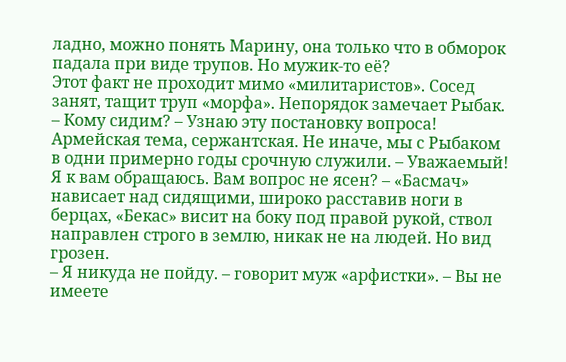ладно, можно понять Марину, она только что в обморок падала при виде трупов. Но мужик-то её?
Этот факт не проходит мимо «милитаристов». Сосед занят, тащит труп «морфа». Непорядок замечает Рыбак.
– Кому сидим? – Узнаю эту постановку вопроса! Армейская тема, сержантская. Не иначе, мы с Рыбаком в одни примерно годы срочную служили. – Уважаемый! Я к вам обращаюсь. Вам вопрос не ясен? – «Басмач» нависает над сидящими, широко расставив ноги в берцах, «Бекас» висит на боку под правой рукой, ствол направлен строго в землю, никак не на людей. Но вид грозен.
– Я никуда не пойду. – говорит муж «арфистки». – Вы не имеете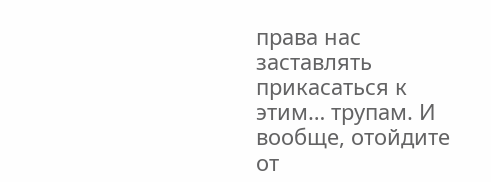права нас заставлять прикасаться к этим… трупам. И вообще, отойдите от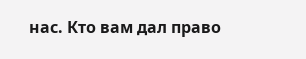нас. Кто вам дал право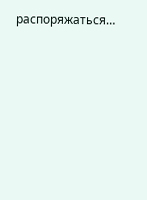распоряжаться…